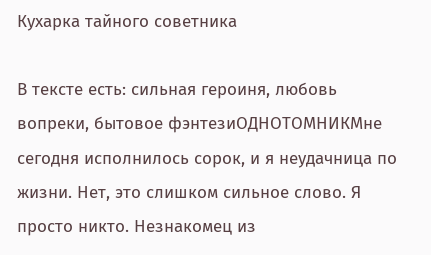Кухарка тайного советника

В тексте есть: сильная героиня, любовь вопреки, бытовое фэнтезиОДНОТОМНИКМне сегодня исполнилось сорок, и я неудачница по жизни. Нет, это слишком сильное слово. Я просто никто. Незнакомец из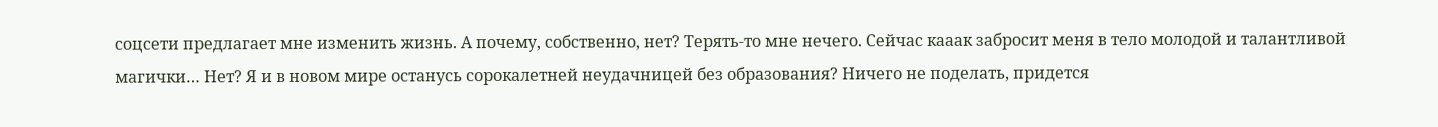соцсети предлагает мне изменить жизнь. А почему, собственно, нет? Терять-то мне нечего. Сейчас кааак забросит меня в тело молодой и талантливой магички… Нет? Я и в новом мире останусь сорокалетней неудачницей без образования? Ничего не поделать, придется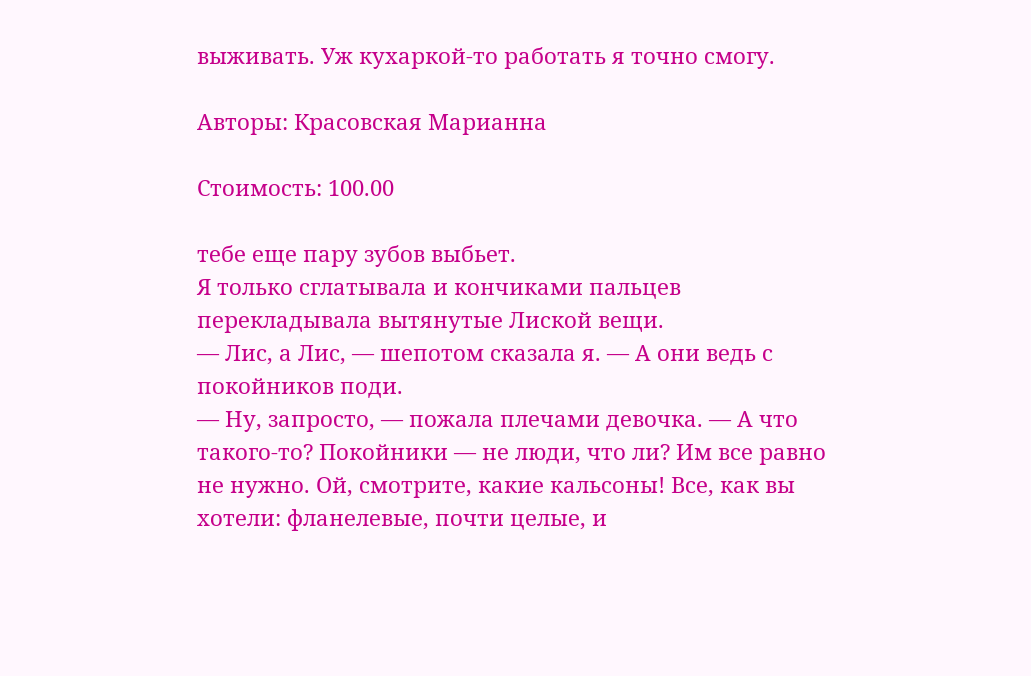выживать. Уж кухаркой-то работать я точно смогу.

Авторы: Красовская Марианна

Стоимость: 100.00

тебе еще пару зубов выбьет.
Я только сглатывала и кончиками пальцев перекладывала вытянутые Лиской вещи.
— Лис, а Лис, — шепотом сказала я. — А они ведь с покойников поди.
— Ну, запросто, — пожала плечами девочка. — А что такого-то? Покойники — не люди, что ли? Им все равно не нужно. Ой, смотрите, какие кальсоны! Все, как вы хотели: фланелевые, почти целые, и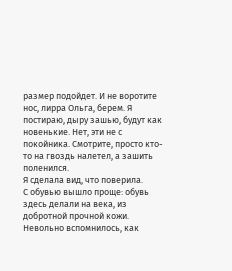размер подойдет. И не воротите нос, лирра Ольга, берем. Я постираю, дыру зашью, будут как новенькие. Нет, эти не с покойника. Смотрите, просто кто-то на гвоздь налетел, а зашить поленился.
Я сделала вид, что поверила.
С обувью вышло проще: обувь здесь делали на века, из добротной прочной кожи. Невольно вспомнилось, как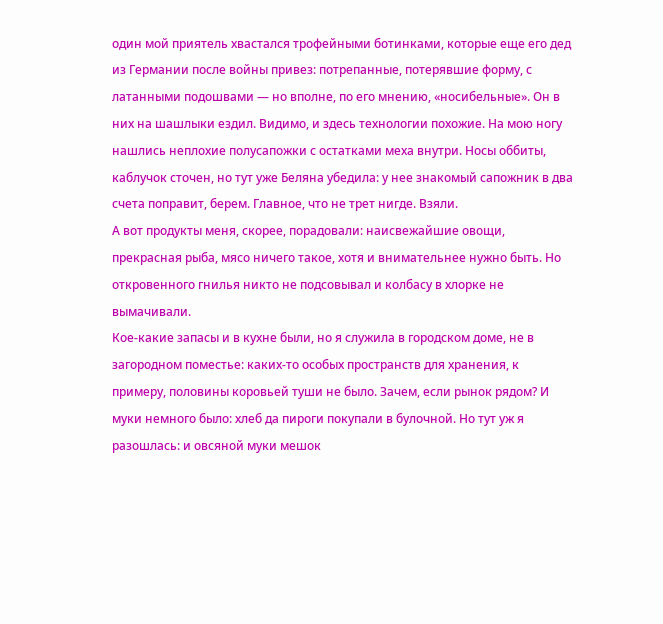один мой приятель хвастался трофейными ботинками, которые еще его дед из Германии после войны привез: потрепанные, потерявшие форму, с латанными подошвами — но вполне, по его мнению, «носибельные». Он в них на шашлыки ездил. Видимо, и здесь технологии похожие. На мою ногу нашлись неплохие полусапожки с остатками меха внутри. Носы оббиты, каблучок сточен, но тут уже Беляна убедила: у нее знакомый сапожник в два счета поправит, берем. Главное, что не трет нигде. Взяли.
А вот продукты меня, скорее, порадовали: наисвежайшие овощи, прекрасная рыба, мясо ничего такое, хотя и внимательнее нужно быть. Но откровенного гнилья никто не подсовывал и колбасу в хлорке не вымачивали.
Кое-какие запасы и в кухне были, но я служила в городском доме, не в загородном поместье: каких-то особых пространств для хранения, к примеру, половины коровьей туши не было. Зачем, если рынок рядом? И муки немного было: хлеб да пироги покупали в булочной. Но тут уж я разошлась: и овсяной муки мешок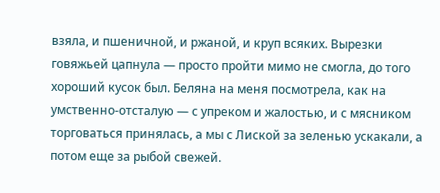взяла, и пшеничной, и ржаной, и круп всяких. Вырезки говяжьей цапнула — просто пройти мимо не смогла, до того хороший кусок был. Беляна на меня посмотрела, как на умственно-отсталую — с упреком и жалостью, и с мясником торговаться принялась, а мы с Лиской за зеленью ускакали, а потом еще за рыбой свежей.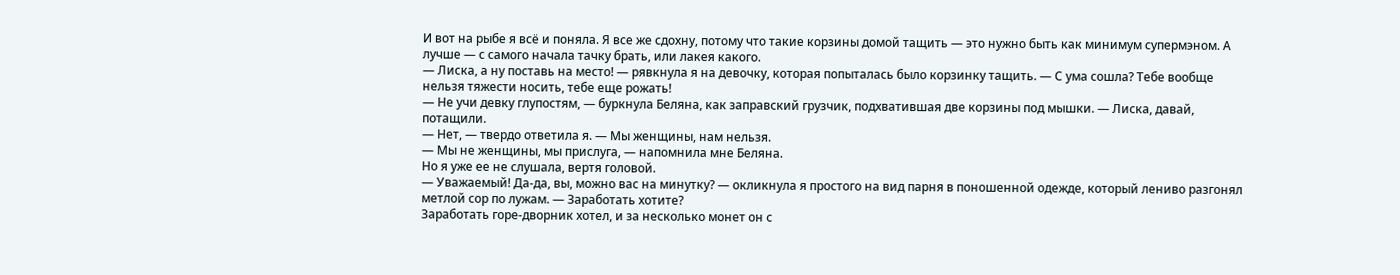И вот на рыбе я всё и поняла. Я все же сдохну, потому что такие корзины домой тащить — это нужно быть как минимум супермэном. А лучше — с самого начала тачку брать, или лакея какого.
— Лиска, а ну поставь на место! — рявкнула я на девочку, которая попыталась было корзинку тащить. — С ума сошла? Тебе вообще нельзя тяжести носить, тебе еще рожать!
— Не учи девку глупостям, — буркнула Беляна, как заправский грузчик, подхватившая две корзины под мышки. — Лиска, давай, потащили.
— Нет, — твердо ответила я. — Мы женщины, нам нельзя.
— Мы не женщины, мы прислуга, — напомнила мне Беляна.
Но я уже ее не слушала, вертя головой.
— Уважаемый! Да-да, вы, можно вас на минутку? — окликнула я простого на вид парня в поношенной одежде, который лениво разгонял метлой сор по лужам. — Заработать хотите?
Заработать горе-дворник хотел, и за несколько монет он с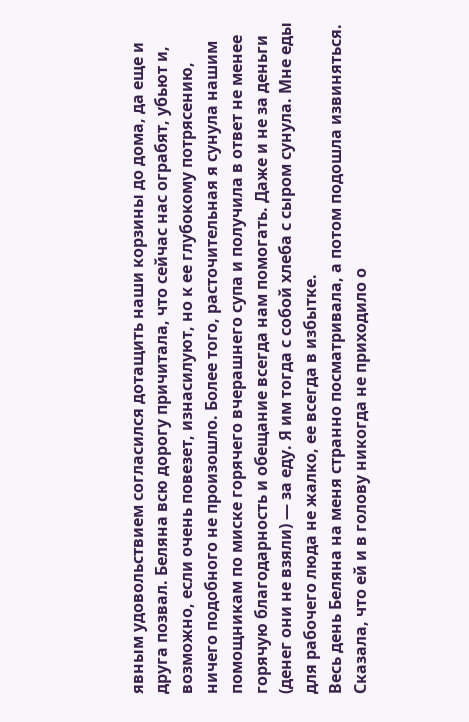явным удовольствием согласился дотащить наши корзины до дома, да еще и друга позвал. Беляна всю дорогу причитала, что сейчас нас ограбят, убьют и, возможно, если очень повезет, изнасилуют, но к ее глубокому потрясению, ничего подобного не произошло. Более того, расточительная я сунула нашим помощникам по миске горячего вчерашнего супа и получила в ответ не менее горячую благодарность и обещание всегда нам помогать. Даже и не за деньги (денег они не взяли) — за еду. Я им тогда с собой хлеба с сыром сунула. Мне еды для рабочего люда не жалко, ее всегда в избытке.
Весь день Беляна на меня странно посматривала, а потом подошла извиняться. Сказала, что ей и в голову никогда не приходило о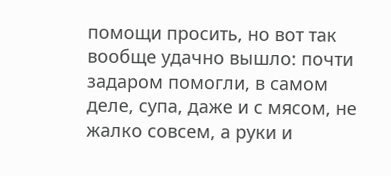помощи просить, но вот так вообще удачно вышло: почти задаром помогли, в самом деле, супа, даже и с мясом, не жалко совсем, а руки и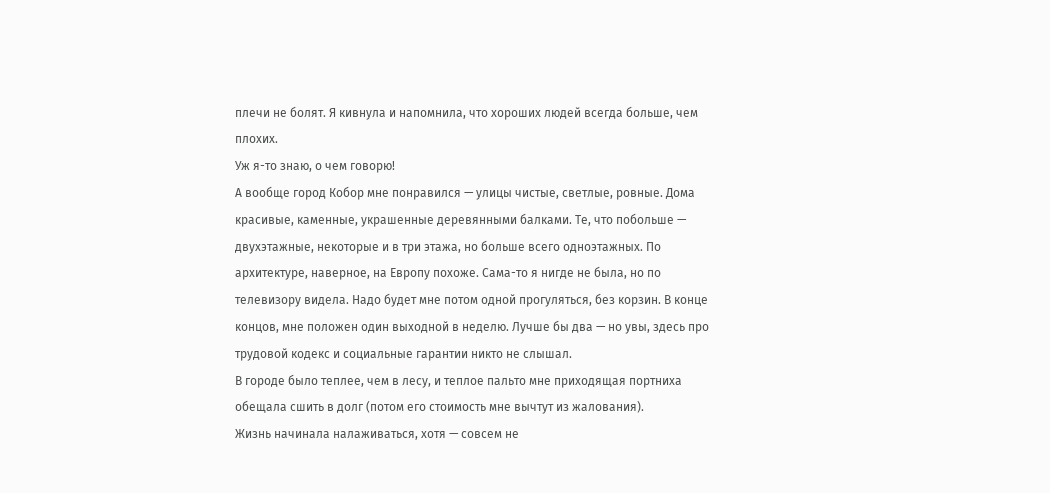плечи не болят. Я кивнула и напомнила, что хороших людей всегда больше, чем плохих.
Уж я-то знаю, о чем говорю!
А вообще город Кобор мне понравился — улицы чистые, светлые, ровные. Дома красивые, каменные, украшенные деревянными балками. Те, что побольше — двухэтажные, некоторые и в три этажа, но больше всего одноэтажных. По архитектуре, наверное, на Европу похоже. Сама-то я нигде не была, но по телевизору видела. Надо будет мне потом одной прогуляться, без корзин. В конце концов, мне положен один выходной в неделю. Лучше бы два — но увы, здесь про трудовой кодекс и социальные гарантии никто не слышал.
В городе было теплее, чем в лесу, и теплое пальто мне приходящая портниха обещала сшить в долг (потом его стоимость мне вычтут из жалования).
Жизнь начинала налаживаться, хотя — совсем не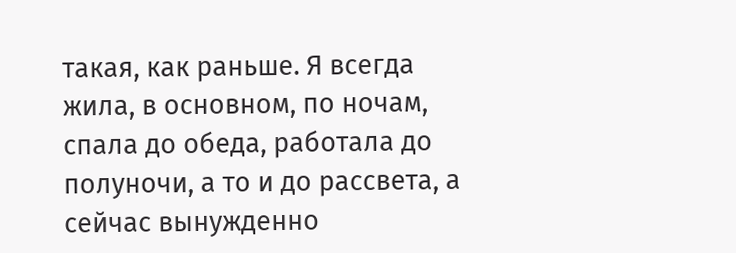такая, как раньше. Я всегда жила, в основном, по ночам, спала до обеда, работала до полуночи, а то и до рассвета, а сейчас вынужденно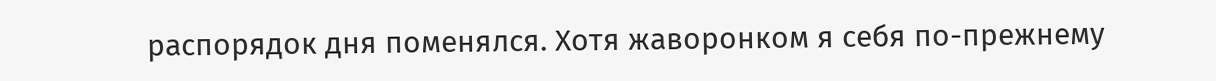распорядок дня поменялся. Хотя жаворонком я себя по-прежнему